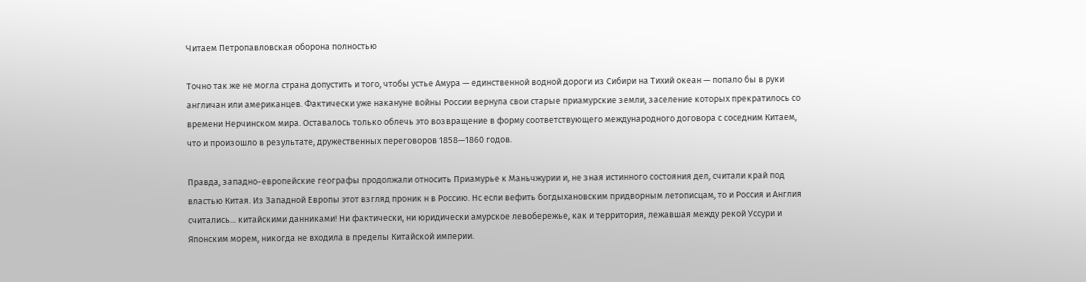Читаем Петропавловская оборона полностью

Точно так же не могла страна допустить и того, чтобы устье Амура — единственной водной дороги из Сибири на Тихий океан — попало бы в руки англичан или американцев. Фактически уже накануне войны России вернула свои старые приамурские земли, заселение которых прекратилось со времени Нерчинском мира. Оставалось только облечь это возвращение в форму соответствующего международного договора с соседним Китаем, что и произошло в результате, дружественных переговоров 1858—1860 годов.

Правда, западно-европейские географы продолжали относить Приамурье к Маньчжурии и, не зная истинного состояния дел, считали край под властью Китая. Из Западной Европы этот взгляд проник н в Россию. Нс если вефить богдыхановским придворным летописцам, то и Россия и Англия считались... китайскими данниками! Ни фактически, ни юридически амурское левобережье, как и территория, лежавшая между рекой Уссури и Японским морем, никогда не входила в пределы Китайской империи.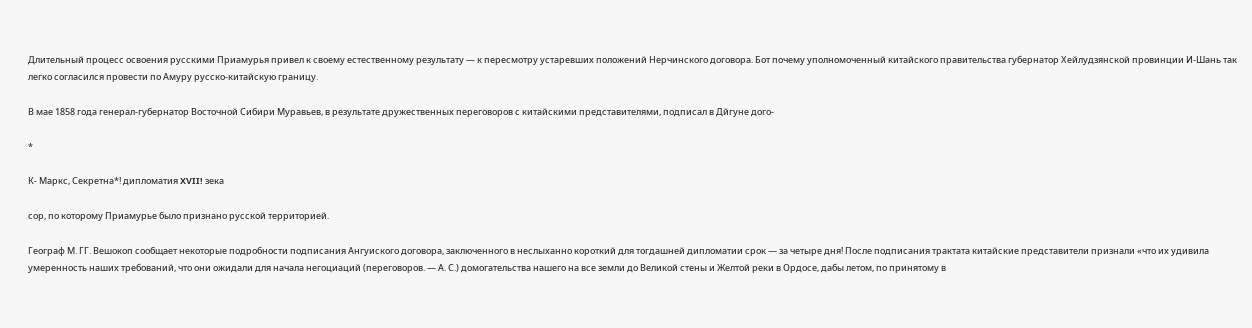Длительный процесс освоения русскими Приамурья привел к своему естественному результату — к пересмотру устаревших положений Нерчинского договора. Бот почему уполномоченный китайского правительства губернатор Хейлудзянской провинции И-Шань так легко согласился провести по Амуру русско-китайскую границу.

В мае 1858 года генерал-губернатор Восточной Сибири Муравьев, в результате дружественных переговоров с китайскими представителями, подписал в Дйгуне дого-

*

К- Маркс, Секретна*! дипломатия XVII! зека

сор, по которому Приамурье было признано русской территорией.

Географ М. ГГ. Вешокоп сообщает некоторые подробности подписания Ангуиского договора, заключенного в неслыханно короткий для тогдашней дипломатии срок — за четыре дня! После подписания трактата китайские представители признали «что их удивила умеренность наших требований, что они ожидали для начала негоциаций (переговоров. — А. С.) домогательства нашего на все земли до Великой стены и Желтой реки в Ордосе, дабы летом, по принятому в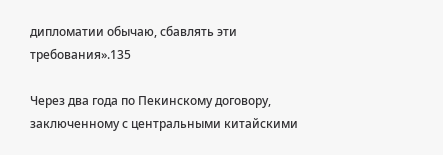дипломатии обычаю, сбавлять эти требования».135

Через два года по Пекинскому договору, заключенному с центральными китайскими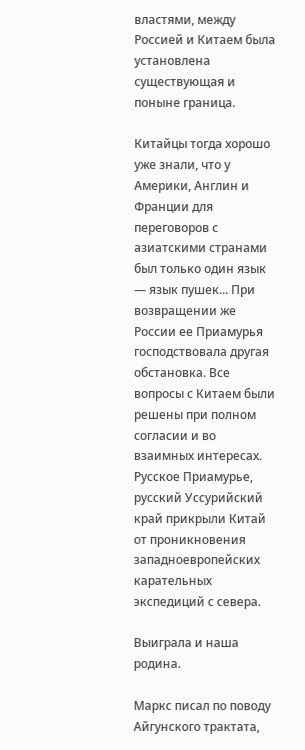властями, между Россией и Китаем была установлена существующая и поныне граница.

Китайцы тогда хорошо уже знали, что у Америки, Англин и Франции для переговоров с азиатскими странами был только один язык — язык пушек... При возвращении же России ее Приамурья господствовала другая обстановка. Все вопросы с Китаем были решены при полном согласии и во взаимных интересах. Русское Приамурье, русский Уссурийский край прикрыли Китай от проникновения западноевропейских карательных экспедиций с севера.

Выиграла и наша родина.

Маркс писал по поводу Айгунского трактата,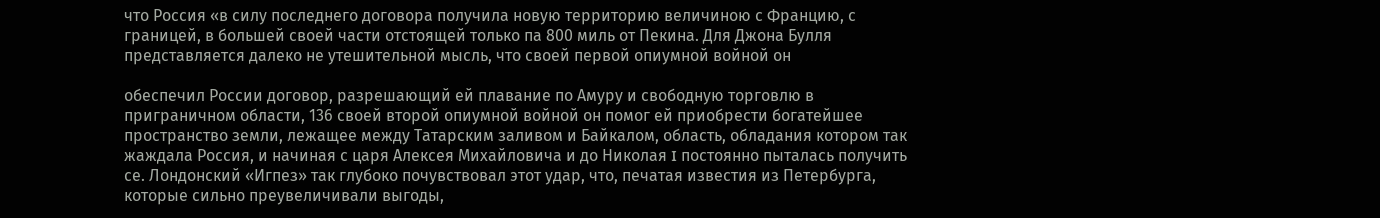что Россия «в силу последнего договора получила новую территорию величиною с Францию, с границей, в большей своей части отстоящей только па 800 миль от Пекина. Для Джона Булля представляется далеко не утешительной мысль, что своей первой опиумной войной он

обеспечил России договор, разрешающий ей плавание по Амуру и свободную торговлю в приграничном области, 136 своей второй опиумной войной он помог ей приобрести богатейшее пространство земли, лежащее между Татарским заливом и Байкалом, область, обладания котором так жаждала Россия, и начиная с царя Алексея Михайловича и до Николая I постоянно пыталась получить се. Лондонский «Игпез» так глубоко почувствовал этот удар, что, печатая известия из Петербурга, которые сильно преувеличивали выгоды,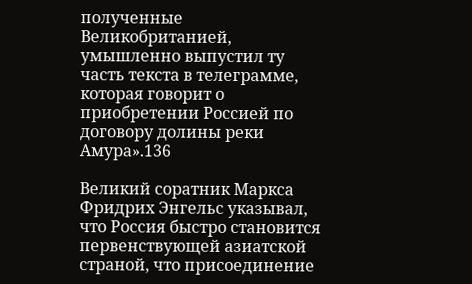полученные Великобританией, умышленно выпустил ту часть текста в телеграмме, которая говорит о приобретении Россией по договору долины реки Амура».136

Великий соратник Маркса Фридрих Энгельс указывал, что Россия быстро становится первенствующей азиатской страной, что присоединение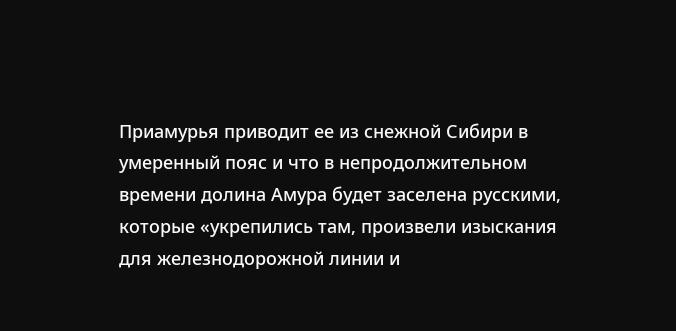Приамурья приводит ее из снежной Сибири в умеренный пояс и что в непродолжительном времени долина Амура будет заселена русскими, которые «укрепились там, произвели изыскания для железнодорожной линии и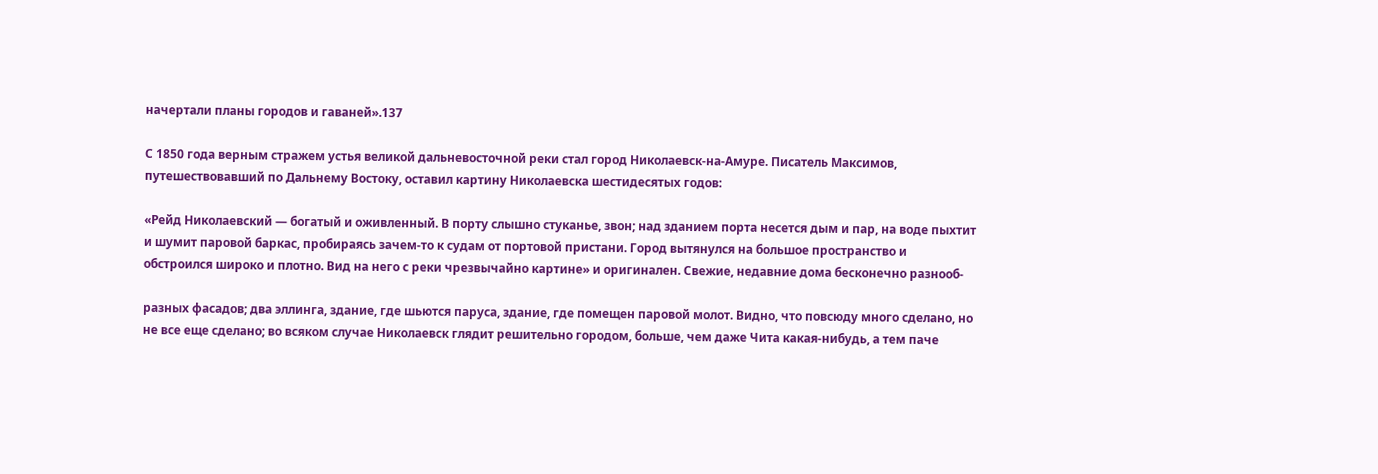начертали планы городов и гаваней».137

С 1850 года верным стражем устья великой дальневосточной реки стал город Николаевск-на-Амуре. Писатель Максимов, путешествовавший по Дальнему Востоку, оставил картину Николаевска шестидесятых годов:

«Рейд Николаевский — богатый и оживленный. В порту слышно стуканье, звон; над зданием порта несется дым и пар, на воде пыхтит и шумит паровой баркас, пробираясь зачем-то к судам от портовой пристани. Город вытянулся на большое пространство и обстроился широко и плотно. Вид на него с реки чрезвычайно картине» и оригинален. Свежие, недавние дома бесконечно разнооб-

разных фасадов; два эллинга, здание, где шьются паруса, здание, где помещен паровой молот. Видно, что повсюду много сделано, но не все еще сделано; во всяком случае Николаевск глядит решительно городом, больше, чем даже Чита какая-нибудь, а тем паче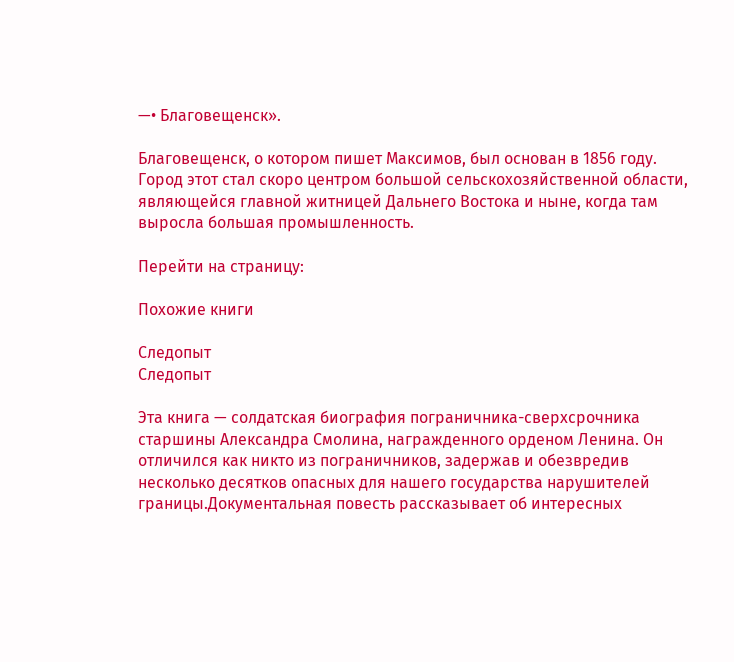—• Благовещенск».

Благовещенск, о котором пишет Максимов, был основан в 1856 году. Город этот стал скоро центром большой сельскохозяйственной области, являющейся главной житницей Дальнего Востока и ныне, когда там выросла большая промышленность.

Перейти на страницу:

Похожие книги

Следопыт
Следопыт

Эта книга — солдатская биография пограничника-сверхсрочника старшины Александра Смолина, награжденного орденом Ленина. Он отличился как никто из пограничников, задержав и обезвредив несколько десятков опасных для нашего государства нарушителей границы.Документальная повесть рассказывает об интересных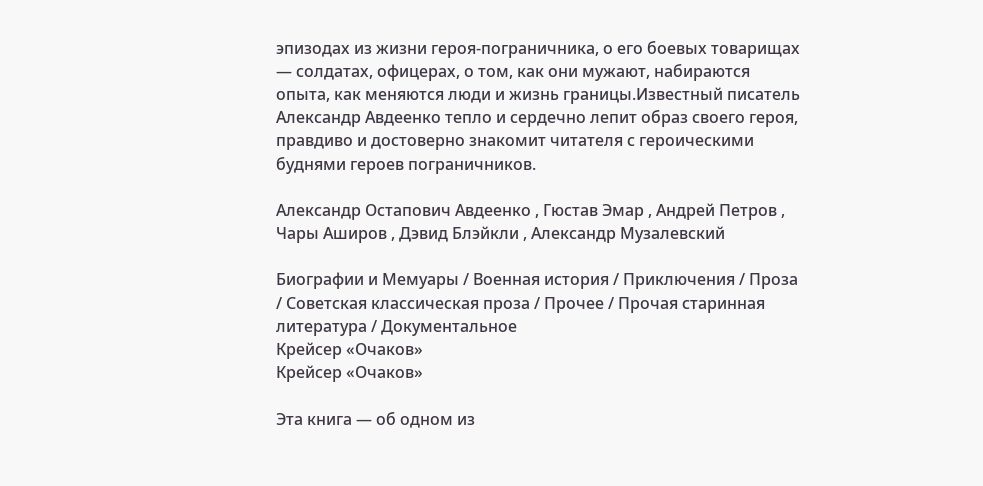эпизодах из жизни героя-пограничника, о его боевых товарищах — солдатах, офицерах, о том, как они мужают, набираются опыта, как меняются люди и жизнь границы.Известный писатель Александр Авдеенко тепло и сердечно лепит образ своего героя, правдиво и достоверно знакомит читателя с героическими буднями героев пограничников.

Александр Остапович Авдеенко , Гюстав Эмар , Андрей Петров , Чары Аширов , Дэвид Блэйкли , Александр Музалевский

Биографии и Мемуары / Военная история / Приключения / Проза / Советская классическая проза / Прочее / Прочая старинная литература / Документальное
Крейсер «Очаков»
Крейсер «Очаков»

Эта книга — об одном из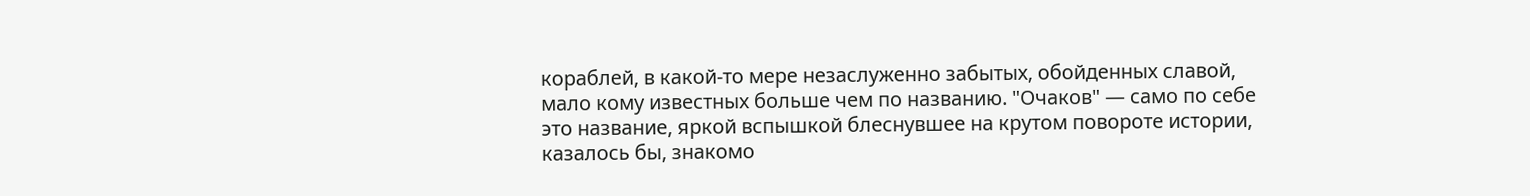кораблей, в какой-то мере незаслуженно забытых, обойденных славой, мало кому известных больше чем по названию. "Очаков" — само по себе это название, яркой вспышкой блеснувшее на крутом повороте истории, казалось бы, знакомо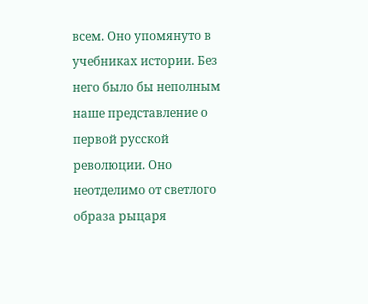всем. Оно упомянуто в учебниках истории. Без него было бы неполным наше представление о первой русской революции. Оно неотделимо от светлого образа рыцаря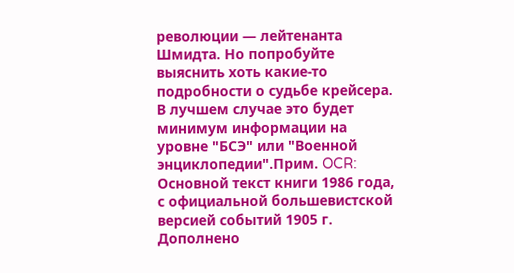революции — лейтенанта Шмидта. Но попробуйте выяснить хоть какие-то подробности о судьбе крейсера. В лучшем случае это будет минимум информации на уровне "БСЭ" или "Военной энциклопедии".Прим. OCR: Основной текст книги 1986 года, с официальной большевистской версией событий 1905 г. Дополнено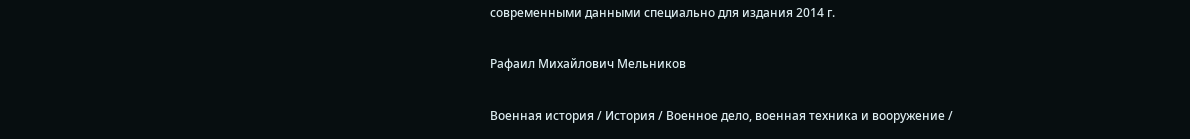современными данными специально для издания 2014 г.

Рафаил Михайлович Мельников

Военная история / История / Военное дело, военная техника и вооружение /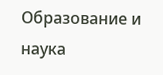Образование и наука